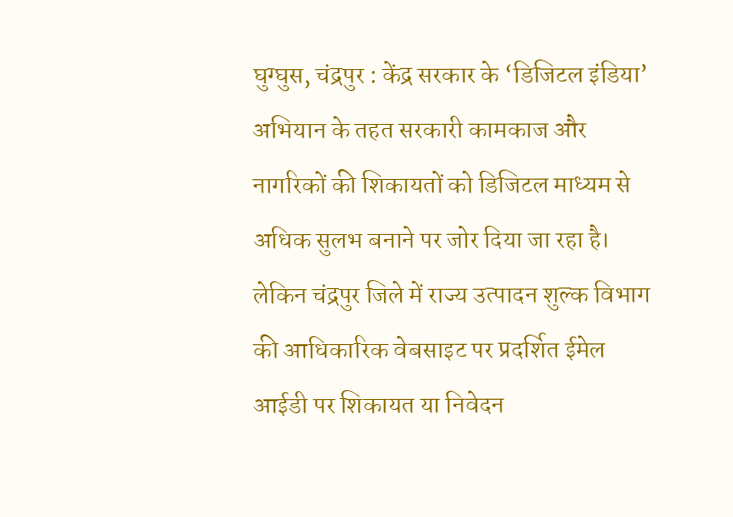घुग्घुस, चंद्रपुर : केंद्र सरकार के ‘डिजिटल इंडिया’ अभियान के तहत सरकारी कामकाज और नागरिकों की शिकायतों को डिजिटल माध्यम से अधिक सुलभ बनाने पर जोर दिया जा रहा है। लेकिन चंद्रपुर जिले में राज्य उत्पादन शुल्क विभाग की आधिकारिक वेबसाइट पर प्रदर्शित ईमेल आईडी पर शिकायत या निवेदन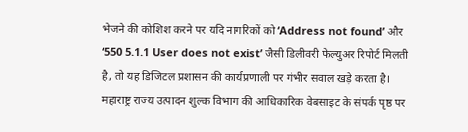भेजने की कोशिश करने पर यदि नागरिकों को ‘Address not found’ और ‘550 5.1.1 User does not exist’ जैसी डिलीवरी फेल्युअर रिपोर्ट मिलती है, तो यह डिजिटल प्रशासन की कार्यप्रणाली पर गंभीर सवाल खड़े करता है।
महाराष्ट्र राज्य उत्पादन शुल्क विभाग की आधिकारिक वेबसाइट के संपर्क पृष्ठ पर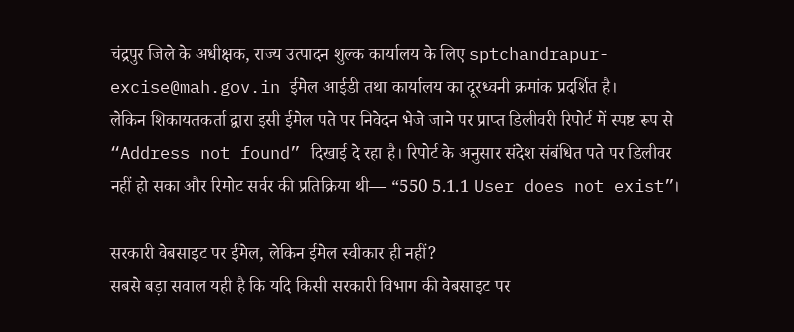चंद्रपुर जिले के अधीक्षक, राज्य उत्पादन शुल्क कार्यालय के लिए sptchandrapur-excise@mah.gov.in ईमेल आईडी तथा कार्यालय का दूरध्वनी क्रमांक प्रदर्शित है।
लेकिन शिकायतकर्ता द्वारा इसी ईमेल पते पर निवेदन भेजे जाने पर प्राप्त डिलीवरी रिपोर्ट में स्पष्ट रूप से “Address not found” दिखाई दे रहा है। रिपोर्ट के अनुसार संदेश संबंधित पते पर डिलीवर नहीं हो सका और रिमोट सर्वर की प्रतिक्रिया थी— “550 5.1.1 User does not exist”।

सरकारी वेबसाइट पर ईमेल, लेकिन ईमेल स्वीकार ही नहीं?
सबसे बड़ा सवाल यही है कि यदि किसी सरकारी विभाग की वेबसाइट पर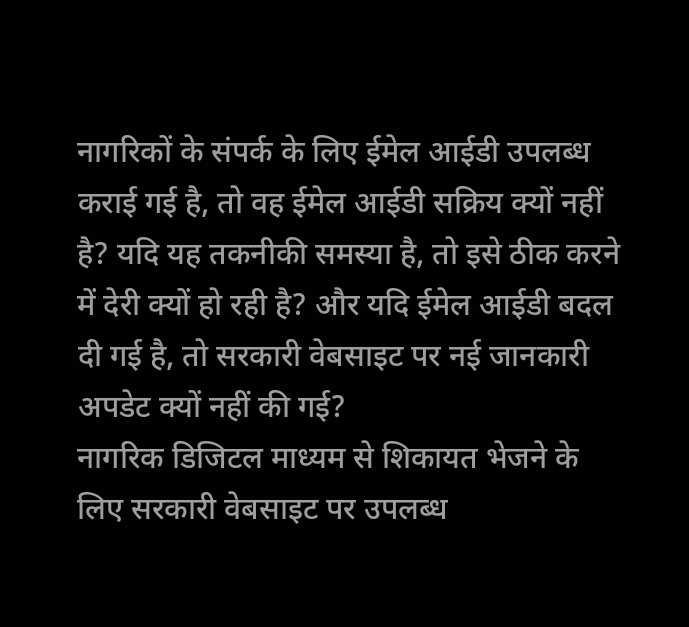नागरिकों के संपर्क के लिए ईमेल आईडी उपलब्ध कराई गई है, तो वह ईमेल आईडी सक्रिय क्यों नहीं है? यदि यह तकनीकी समस्या है, तो इसे ठीक करने में देरी क्यों हो रही है? और यदि ईमेल आईडी बदल दी गई है, तो सरकारी वेबसाइट पर नई जानकारी अपडेट क्यों नहीं की गई?
नागरिक डिजिटल माध्यम से शिकायत भेजने के लिए सरकारी वेबसाइट पर उपलब्ध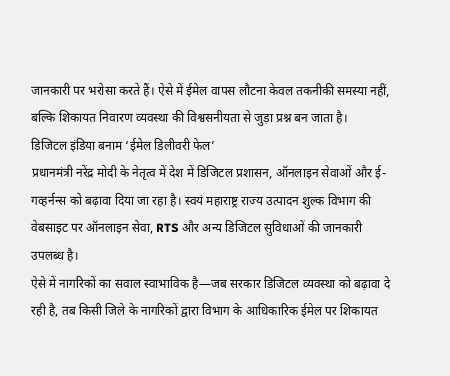जानकारी पर भरोसा करते हैं। ऐसे में ईमेल वापस लौटना केवल तकनीकी समस्या नहीं, बल्कि शिकायत निवारण व्यवस्था की विश्वसनीयता से जुड़ा प्रश्न बन जाता है।
डिजिटल इंडिया बनाम ‘ईमेल डिलीवरी फेल’
प्रधानमंत्री नरेंद्र मोदी के नेतृत्व में देश में डिजिटल प्रशासन, ऑनलाइन सेवाओं और ई-गव्हर्नन्स को बढ़ावा दिया जा रहा है। स्वयं महाराष्ट्र राज्य उत्पादन शुल्क विभाग की वेबसाइट पर ऑनलाइन सेवा, RTS और अन्य डिजिटल सुविधाओं की जानकारी उपलब्ध है।
ऐसे में नागरिकों का सवाल स्वाभाविक है—जब सरकार डिजिटल व्यवस्था को बढ़ावा दे रही है, तब किसी जिले के नागरिकों द्वारा विभाग के आधिकारिक ईमेल पर शिकायत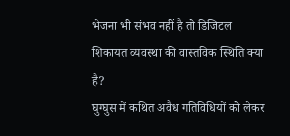भेजना भी संभव नहीं है तो डिजिटल शिकायत व्यवस्था की वास्तविक स्थिति क्या है?
घुग्घुस में कथित अवैध गतिविधियों को लेकर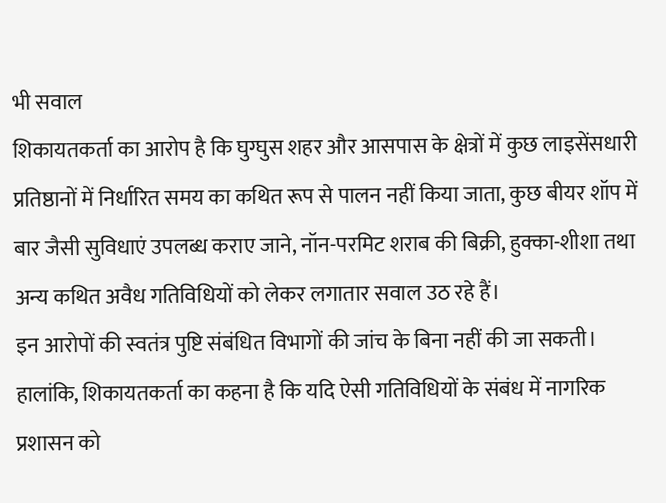भी सवाल
शिकायतकर्ता का आरोप है कि घुग्घुस शहर और आसपास के क्षेत्रों में कुछ लाइसेंसधारी प्रतिष्ठानों में निर्धारित समय का कथित रूप से पालन नहीं किया जाता, कुछ बीयर शॉप में बार जैसी सुविधाएं उपलब्ध कराए जाने, नॉन-परमिट शराब की बिक्री, हुक्का-शीशा तथा अन्य कथित अवैध गतिविधियों को लेकर लगातार सवाल उठ रहे हैं।
इन आरोपों की स्वतंत्र पुष्टि संबंधित विभागों की जांच के बिना नहीं की जा सकती। हालांकि, शिकायतकर्ता का कहना है कि यदि ऐसी गतिविधियों के संबंध में नागरिक प्रशासन को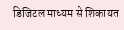डिजिटल माध्यम से शिकायत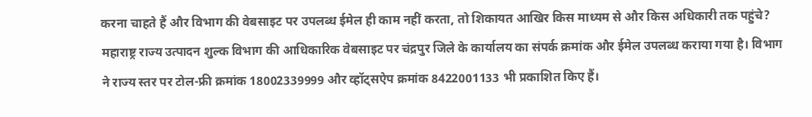करना चाहते हैं और विभाग की वेबसाइट पर उपलब्ध ईमेल ही काम नहीं करता, तो शिकायत आखिर किस माध्यम से और किस अधिकारी तक पहुंचे?
महाराष्ट्र राज्य उत्पादन शुल्क विभाग की आधिकारिक वेबसाइट पर चंद्रपुर जिले के कार्यालय का संपर्क क्रमांक और ईमेल उपलब्ध कराया गया है। विभाग ने राज्य स्तर पर टोल-फ्री क्रमांक 18002339999 और व्हॉट्सऐप क्रमांक 8422001133 भी प्रकाशित किए हैं।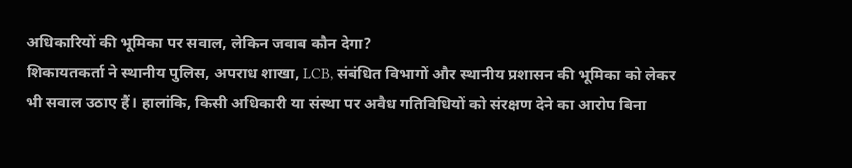अधिकारियों की भूमिका पर सवाल, लेकिन जवाब कौन देगा?
शिकायतकर्ता ने स्थानीय पुलिस, अपराध शाखा, LCB, संबंधित विभागों और स्थानीय प्रशासन की भूमिका को लेकर भी सवाल उठाए हैं। हालांकि, किसी अधिकारी या संस्था पर अवैध गतिविधियों को संरक्षण देने का आरोप बिना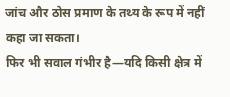जांच और ठोस प्रमाण के तथ्य के रूप में नहीं कहा जा सकता।
फिर भी सवाल गंभीर है—यदि किसी क्षेत्र में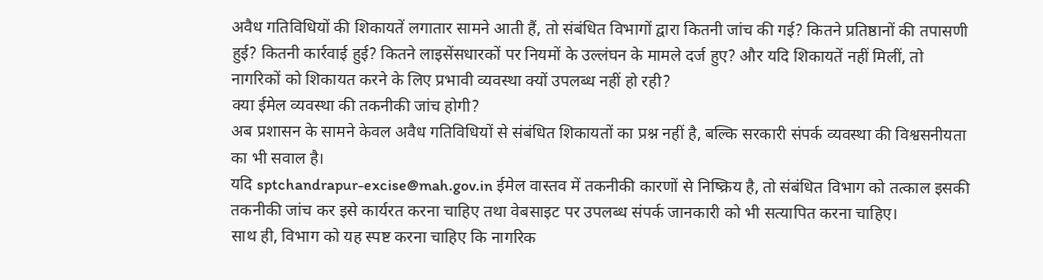अवैध गतिविधियों की शिकायतें लगातार सामने आती हैं, तो संबंधित विभागों द्वारा कितनी जांच की गई? कितने प्रतिष्ठानों की तपासणी हुई? कितनी कार्रवाई हुई? कितने लाइसेंसधारकों पर नियमों के उल्लंघन के मामले दर्ज हुए? और यदि शिकायतें नहीं मिलीं, तो नागरिकों को शिकायत करने के लिए प्रभावी व्यवस्था क्यों उपलब्ध नहीं हो रही?
क्या ईमेल व्यवस्था की तकनीकी जांच होगी?
अब प्रशासन के सामने केवल अवैध गतिविधियों से संबंधित शिकायतों का प्रश्न नहीं है, बल्कि सरकारी संपर्क व्यवस्था की विश्वसनीयता का भी सवाल है।
यदि sptchandrapur-excise@mah.gov.in ईमेल वास्तव में तकनीकी कारणों से निष्क्रिय है, तो संबंधित विभाग को तत्काल इसकी तकनीकी जांच कर इसे कार्यरत करना चाहिए तथा वेबसाइट पर उपलब्ध संपर्क जानकारी को भी सत्यापित करना चाहिए।
साथ ही, विभाग को यह स्पष्ट करना चाहिए कि नागरिक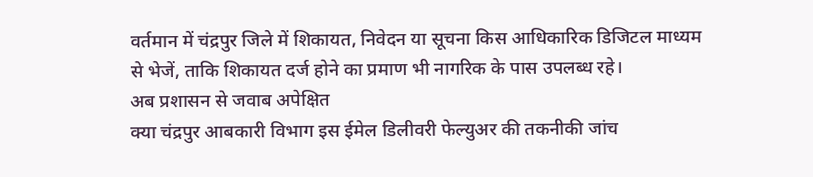वर्तमान में चंद्रपुर जिले में शिकायत, निवेदन या सूचना किस आधिकारिक डिजिटल माध्यम से भेजें, ताकि शिकायत दर्ज होने का प्रमाण भी नागरिक के पास उपलब्ध रहे।
अब प्रशासन से जवाब अपेक्षित
क्या चंद्रपुर आबकारी विभाग इस ईमेल डिलीवरी फेल्युअर की तकनीकी जांच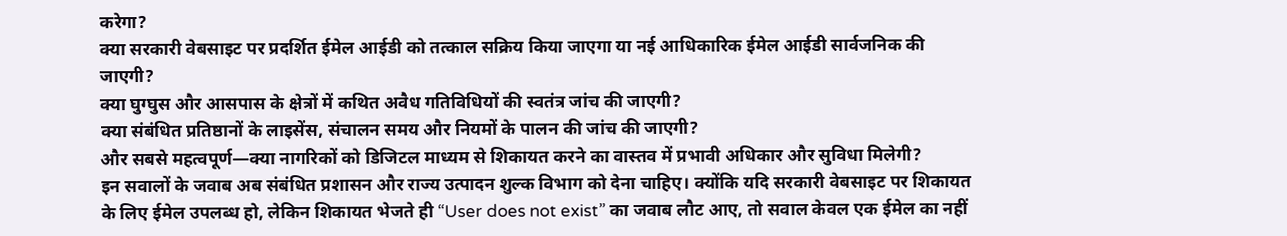करेगा?
क्या सरकारी वेबसाइट पर प्रदर्शित ईमेल आईडी को तत्काल सक्रिय किया जाएगा या नई आधिकारिक ईमेल आईडी सार्वजनिक की जाएगी?
क्या घुग्घुस और आसपास के क्षेत्रों में कथित अवैध गतिविधियों की स्वतंत्र जांच की जाएगी?
क्या संबंधित प्रतिष्ठानों के लाइसेंस, संचालन समय और नियमों के पालन की जांच की जाएगी?
और सबसे महत्वपूर्ण—क्या नागरिकों को डिजिटल माध्यम से शिकायत करने का वास्तव में प्रभावी अधिकार और सुविधा मिलेगी?
इन सवालों के जवाब अब संबंधित प्रशासन और राज्य उत्पादन शुल्क विभाग को देना चाहिए। क्योंकि यदि सरकारी वेबसाइट पर शिकायत के लिए ईमेल उपलब्ध हो, लेकिन शिकायत भेजते ही “User does not exist” का जवाब लौट आए, तो सवाल केवल एक ईमेल का नहीं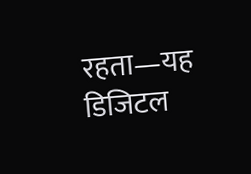रहता—यह डिजिटल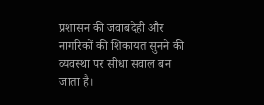प्रशासन की जवाबदेही और नागरिकों की शिकायत सुनने की व्यवस्था पर सीधा सवाल बन जाता है।